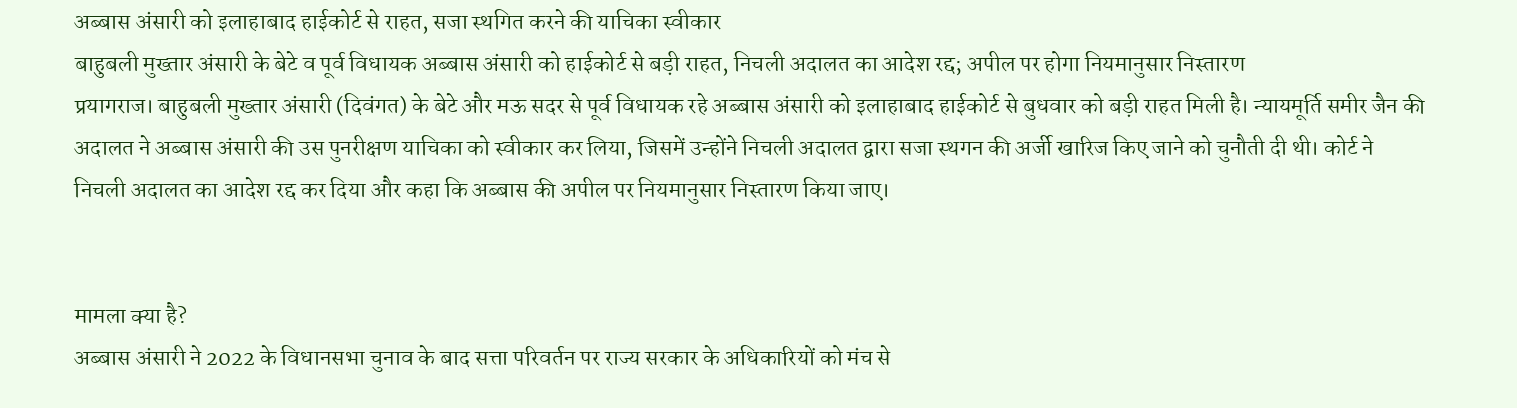अब्बास अंसारी को इलाहाबाद हाईकोर्ट से राहत, सजा स्थगित करने की याचिका स्वीकार
बाहुबली मुख्तार अंसारी के बेटे व पूर्व विधायक अब्बास अंसारी को हाईकोर्ट से बड़ी राहत, निचली अदालत का आदेश रद्द; अपील पर होगा नियमानुसार निस्तारण
प्रयागराज। बाहुबली मुख्तार अंसारी (दिवंगत) के बेटे और मऊ सदर से पूर्व विधायक रहे अब्बास अंसारी को इलाहाबाद हाईकोर्ट से बुधवार को बड़ी राहत मिली है। न्यायमूर्ति समीर जैन की अदालत ने अब्बास अंसारी की उस पुनरीक्षण याचिका को स्वीकार कर लिया, जिसमें उन्होंने निचली अदालत द्वारा सजा स्थगन की अर्जी खारिज किए जाने को चुनौती दी थी। कोर्ट ने निचली अदालत का आदेश रद्द कर दिया और कहा कि अब्बास की अपील पर नियमानुसार निस्तारण किया जाए।


मामला क्या है?
अब्बास अंसारी ने 2022 के विधानसभा चुनाव के बाद सत्ता परिवर्तन पर राज्य सरकार के अधिकारियों को मंच से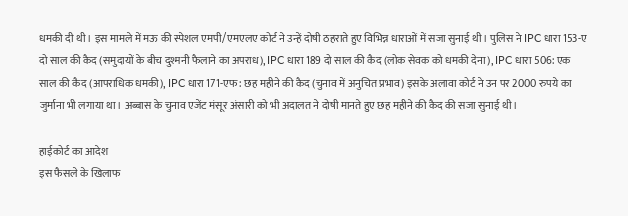धमकी दी थी। इस मामले में मऊ की स्पेशल एमपी/एमएलए कोर्ट ने उन्हें दोषी ठहराते हुए विभिन्न धाराओं में सजा सुनाई थी। पुलिस ने IPC धारा 153-ए दो साल की कैद (समुदायों के बीच दुश्मनी फैलाने का अपराध), IPC धारा 189 दो साल की कैद (लोक सेवक को धमकी देना), IPC धारा 506: एक साल की कैद (आपराधिक धमकी), IPC धारा 171-एफ: छह महीने की कैद (चुनाव में अनुचित प्रभाव) इसके अलावा कोर्ट ने उन पर 2000 रुपये का जुर्माना भी लगाया था। अब्बास के चुनाव एजेंट मंसूर अंसारी को भी अदालत ने दोषी मानते हुए छह महीने की कैद की सजा सुनाई थी।

हाईकोर्ट का आदेश
इस फैसले के खिलाफ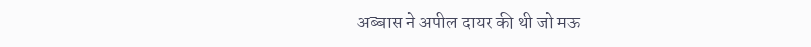अब्बास ने अपील दायर की थी जो मऊ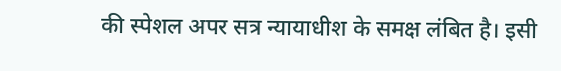की स्पेशल अपर सत्र न्यायाधीश के समक्ष लंबित है। इसी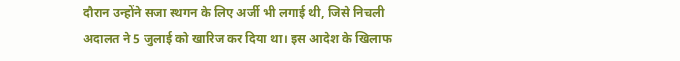दौरान उन्होंने सजा स्थगन के लिए अर्जी भी लगाई थी, जिसे निचली अदालत ने 5 जुलाई को खारिज कर दिया था। इस आदेश के खिलाफ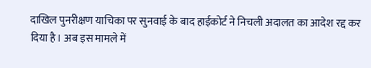दाखिल पुनरीक्षण याचिका पर सुनवाई के बाद हाईकोर्ट ने निचली अदालत का आदेश रद्द कर दिया है। अब इस मामले में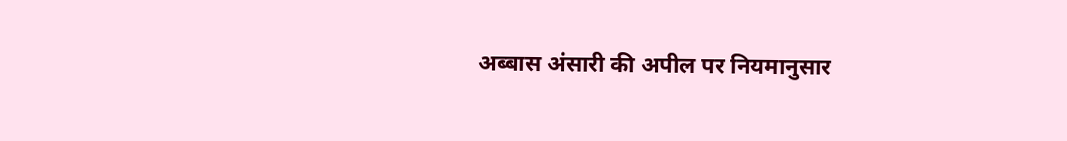अब्बास अंसारी की अपील पर नियमानुसार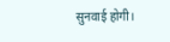सुनवाई होगी।